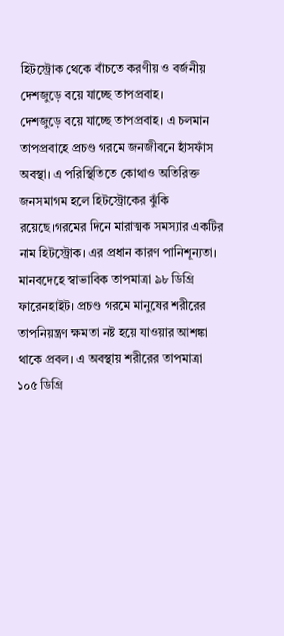হিটস্ট্রোক থেকে বাঁচতে করণীয় ও বর্জনীয়
দেশজুড়ে বয়ে যাচ্ছে তাপপ্রবাহ।
দেশজুড়ে বয়ে যাচ্ছে তাপপ্রবাহ। এ চলমান তাপপ্রবাহে প্রচণ্ড গরমে জনজীবনে হাঁসফাঁস অবস্থা। এ পরিস্থিতিতে কোথাও অতিরিক্ত জনসমাগম হলে হিটস্ট্রোকের ঝুঁকি রয়েছে।গরমের দিনে মারাত্মক সমস্যার একটির নাম হিটস্ট্রোক। এর প্রধান কারণ পানিশূন্যতা।
মানবদেহে স্বাভাবিক তাপমাত্রা ৯৮ ডিগ্রি ফারেনহাইট। প্রচণ্ড গরমে মানুষের শরীরের তাপনিয়ন্ত্রণ ক্ষমতা নষ্ট হয়ে যাওয়ার আশঙ্কা থাকে প্রবল। এ অবস্থায় শরীরের তাপমাত্রা ১০৫ ডিগ্রি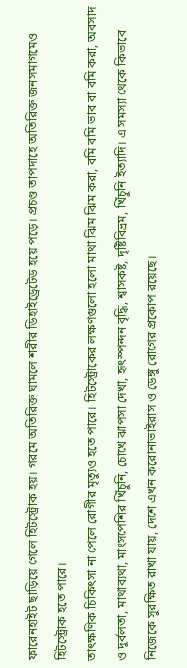ফারেনহাইট ছাড়িয়ে গেলে হিটস্ট্রোক হয়। গরমে অতিরিক্ত ঘামলে শরীর ডিহাইড্রেটেড হয়ে পড়ে। প্রচণ্ড তাপদাহে অতিরিক্ত জনসমাগমেও হিটস্ট্রোক হতে পারে।
তাৎক্ষণিক চিকিৎসা না পেলে রোগীর মৃত্যুও হতে পারে। হিটস্ট্রোকের লক্ষণগুলো হলো মাথা ঝিম ঝিম করা, বমি বমি ভাব বা বমি করা, অবসাদ ও দুর্বলতা, মাথাব্যথা, মাংসপেশির খিঁচুনি, চোখে ঝাপসা দেখা, হৃৎস্পন্দন বৃদ্ধি, শ্বাসকষ্ট, দৃষ্টিবিভ্রম, খিঁচুনি ইত্যাদি। এ সমস্যা থেকে কিভাবে নিজেকে সুরক্ষিত রাখা যায়, দেশে এখন করোনাভাইরাস ও ডেঙ্গু রোগের প্রকোপ রয়েছে।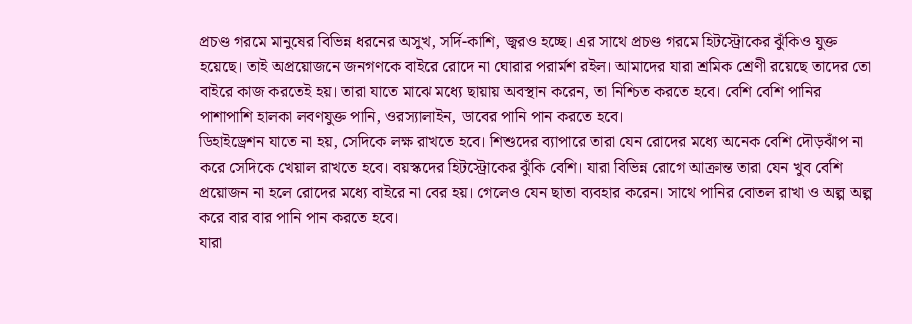প্রচণ্ড গরমে মানুষের বিভিন্ন ধরনের অসুখ, সর্দি-কাশি, জ্বরও হচ্ছে। এর সাথে প্রচণ্ড গরমে হিটস্ট্রোকের ঝুঁকিও যুক্ত হয়েছে। তাই অপ্রয়োজনে জনগণকে বাইরে রোদে না ঘোরার পরার্মশ রইল। আমাদের যারা শ্রমিক শ্রেণী রয়েছে তাদের তো বাইরে কাজ করতেই হয়। তারা যাতে মাঝে মধ্যে ছায়ায় অবস্থান করেন, তা নিশ্চিত করতে হবে। বেশি বেশি পানির পাশাপাশি হালকা লবণযুক্ত পানি, ওরস্যালাইন, ডাবের পানি পান করতে হবে।
ডিহাইড্রেশন যাতে না হয়, সেদিকে লক্ষ রাখতে হবে। শিশুদের ব্যাপারে তারা যেন রোদের মধ্যে অনেক বেশি দৌড়ঝাঁপ না করে সেদিকে খেয়াল রাখতে হবে। বয়স্কদের হিটস্ট্রোকের ঝুঁকি বেশি। যারা বিভিন্ন রোগে আক্রান্ত তারা যেন খুব বেশি প্রয়োজন না হলে রোদের মধ্যে বাইরে না বের হয়। গেলেও যেন ছাতা ব্যবহার করেন। সাথে পানির বোতল রাখা ও অল্প অল্প করে বার বার পানি পান করতে হবে।
যারা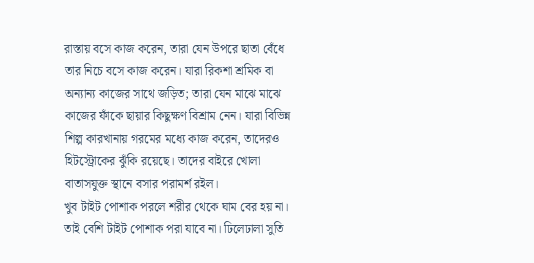রাস্তায় বসে কাজ করেন, তারা যেন উপরে ছাতা বেঁধে তার নিচে বসে কাজ করেন। যারা রিকশা শ্রমিক বা অন্যান্য কাজের সাথে জড়িত; তারা যেন মাঝে মাঝে কাজের ফাঁকে ছায়ার কিছুক্ষণ বিশ্রাম নেন। যারা বিভিন্ন শিল্প কারখানায় গরমের মধ্যে কাজ করেন, তাদেরও হিটস্ট্রোকের ঝুঁকি রয়েছে। তাদের বাইরে খোলা বাতাসযুক্ত স্থানে বসার পরামর্শ রইল।
খুব টাইট পোশাক পরলে শরীর থেকে ঘাম বের হয় না। তাই বেশি টাইট পোশাক পরা যাবে না। ঢিলেঢালা সুতি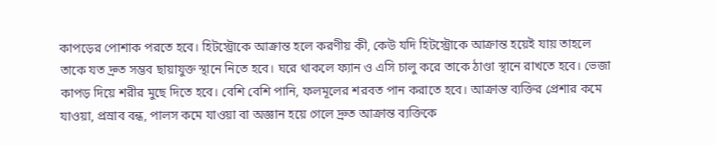কাপড়ের পোশাক পরতে হবে। হিটস্ট্রোকে আক্রান্ত হলে করণীয় কী, কেউ যদি হিটস্ট্রোকে আক্রান্ত হয়েই যায় তাহলে তাকে যত দ্রুত সম্ভব ছায়াযুক্ত স্থানে নিতে হবে। ঘরে থাকলে ফ্যান ও এসি চালু করে তাকে ঠাণ্ডা স্থানে রাখতে হবে। ভেজা কাপড় দিয়ে শরীর মুছে দিতে হবে। বেশি বেশি পানি, ফলমূলের শরবত পান করাতে হবে। আক্রান্ত ব্যক্তির প্রেশার কমে যাওয়া, প্রস্রাব বন্ধ, পালস কমে যাওয়া বা অজ্ঞান হয়ে গেলে দ্রুত আক্রান্ত ব্যক্তিকে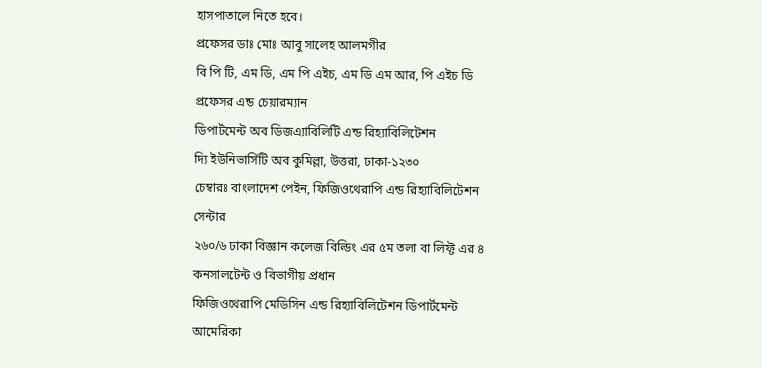হাসপাতালে নিতে হবে।
প্রফেসর ডাঃ মোঃ আবু সালেহ আলমগীর
বি পি টি, এম ডি, এম পি এইচ, এম ডি এম আর, পি এইচ ডি
প্রফেসর এন্ড চেয়ারম্যান
ডিপার্টমেন্ট অব ডিজএ্যাবিলিটি এন্ড রিহ্যাবিলিটেশন
দ্যি ইউনিভার্সিটি অব কুমিল্লা, উত্তরা, ঢাকা-১২৩০
চেম্বারঃ বাংলাদেশ পেইন, ফিজিওথেরাপি এন্ড রিহ্যাবিলিটেশন সেন্টার
২৬০/৬ ঢাকা বিজ্ঞান কলেজ বিল্ডিং এর ৫ম তলা বা লিফ্ট এর ৪
কনসালটেন্ট ও বিভাগীয় প্রধান
ফিজিওথেরাপি মেডিসিন এন্ড রিহ্যাবিলিটেশন ডিপার্টমেন্ট
আমেরিকা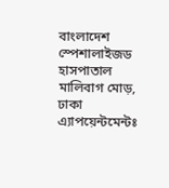বাংলাদেশ স্পেশালাইজড হাসপাতাল
মালিবাগ মোড়, ঢাকা
এ্যাপয়েন্টমেন্টঃ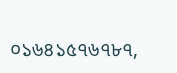০১৬৪১৫৭৬৭৮৭,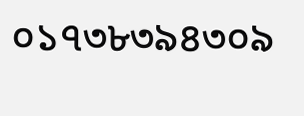০১৭৩৮৩৯৪৩০৯